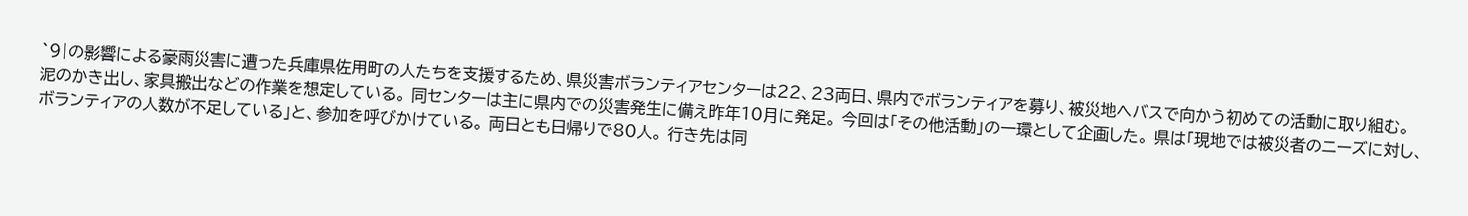`9|の影響による豪雨災害に遭った兵庫県佐用町の人たちを支援するため、県災害ボランティアセンターは22、23両日、県内でボランティアを募り、被災地へバスで向かう初めての活動に取り組む。 泥のかき出し、家具搬出などの作業を想定している。 同センターは主に県内での災害発生に備え昨年10月に発足。 今回は「その他活動」の一環として企画した。 県は「現地では被災者のニーズに対し、ボランティアの人数が不足している」と、参加を呼びかけている。 両日とも日帰りで80人。 行き先は同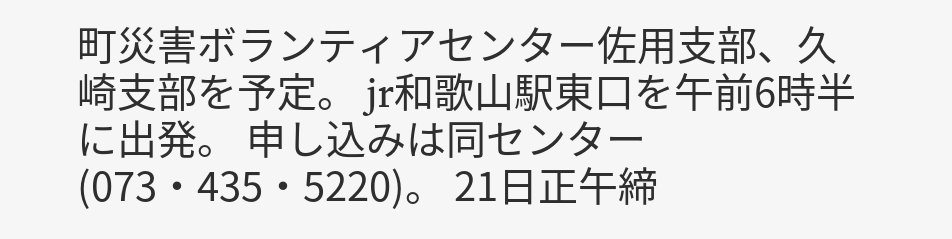町災害ボランティアセンター佐用支部、久崎支部を予定。 jr和歌山駅東口を午前6時半に出発。 申し込みは同センター(073・435・5220)。 21日正午締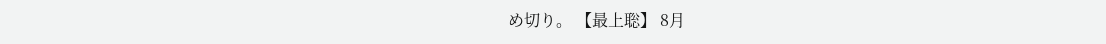め切り。 【最上聡】 8月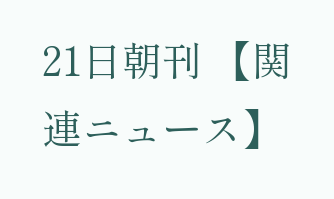21日朝刊 【関連ニュース】